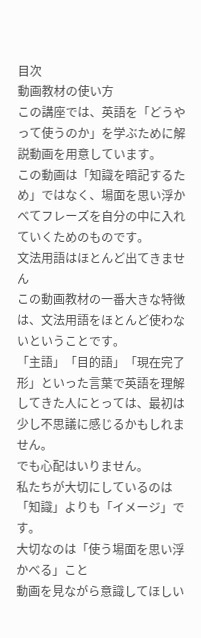目次
動画教材の使い方
この講座では、英語を「どうやって使うのか」を学ぶために解説動画を用意しています。
この動画は「知識を暗記するため」ではなく、場面を思い浮かべてフレーズを自分の中に入れていくためのものです。
文法用語はほとんど出てきません
この動画教材の一番大きな特徴は、文法用語をほとんど使わないということです。
「主語」「目的語」「現在完了形」といった言葉で英語を理解してきた人にとっては、最初は少し不思議に感じるかもしれません。
でも心配はいりません。
私たちが大切にしているのは「知識」よりも「イメージ」です。
大切なのは「使う場面を思い浮かべる」こと
動画を見ながら意識してほしい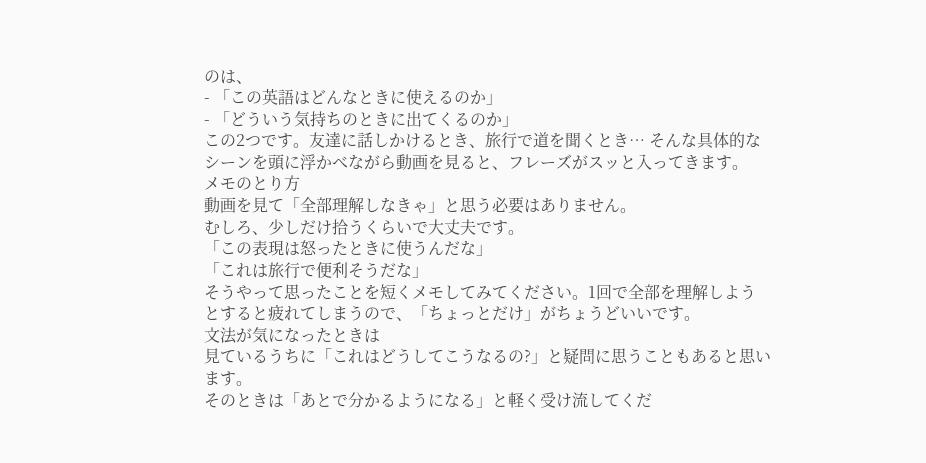のは、
- 「この英語はどんなときに使えるのか」
- 「どういう気持ちのときに出てくるのか」
この2つです。友達に話しかけるとき、旅行で道を聞くとき… そんな具体的なシーンを頭に浮かべながら動画を見ると、フレーズがスッと入ってきます。
メモのとり方
動画を見て「全部理解しなきゃ」と思う必要はありません。
むしろ、少しだけ拾うくらいで大丈夫です。
「この表現は怒ったときに使うんだな」
「これは旅行で便利そうだな」
そうやって思ったことを短くメモしてみてください。1回で全部を理解しようとすると疲れてしまうので、「ちょっとだけ」がちょうどいいです。
文法が気になったときは
見ているうちに「これはどうしてこうなるの?」と疑問に思うこともあると思います。
そのときは「あとで分かるようになる」と軽く受け流してくだ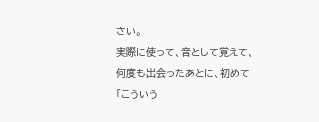さい。
実際に使って、音として覚えて、何度も出会ったあとに、初めて「こういう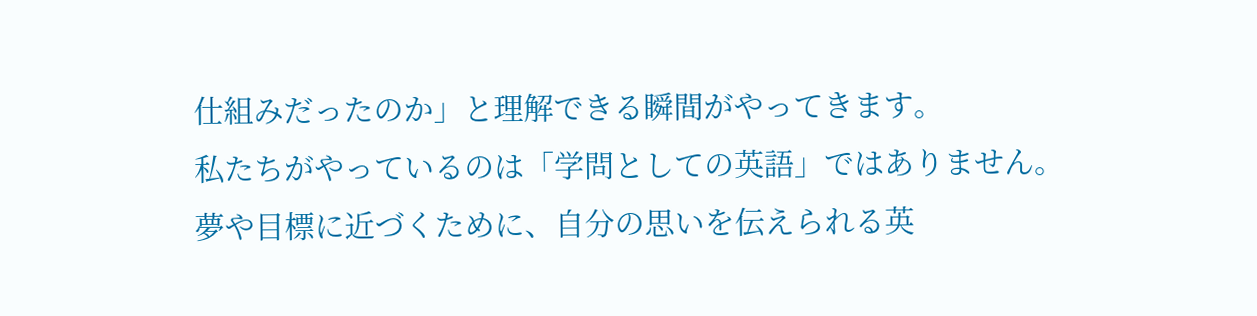仕組みだったのか」と理解できる瞬間がやってきます。
私たちがやっているのは「学問としての英語」ではありません。
夢や目標に近づくために、自分の思いを伝えられる英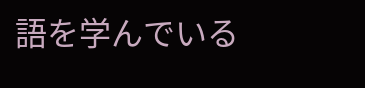語を学んでいる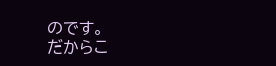のです。
だからこ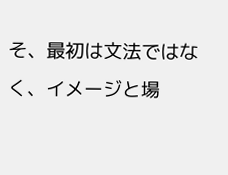そ、最初は文法ではなく、イメージと場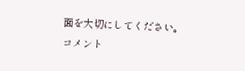面を大切にしてください。
コメント